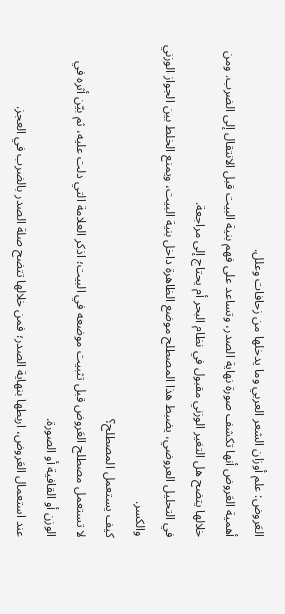العَروض: علم أوزان الشعر العربي وما يدخلها من زحافات وعلل.
أهمية العَروض أنها تكشف صورة نهاية الصدر، وتساعد على فهم بنية البيت قبل الانتقال إلى الضرب. ومن خلالها يتضح هل التغير الوزني مقبول في نظام البحر أم يحتاج إلى مراجعة.
في التحليل العروضي، يضبط هذا المصطلح موضع الظاهرة داخل بنية البيت، ويمنع الخلط بين الجواز الوزني والكسر.
كيف يستعمل المصطلح؟
لا تستعمل مصطلح العَروض قبل تثبيت موضعه في البيت؛ اذكر العلامة التي دلت عليه، ثم بيّن أثره في الوزن أو القافية أو الصورة.
عند استعمال العَروض، اربطها بنهاية الصدر؛ فمن خلالها تتضح صلة الصدر بالضرب في العجز.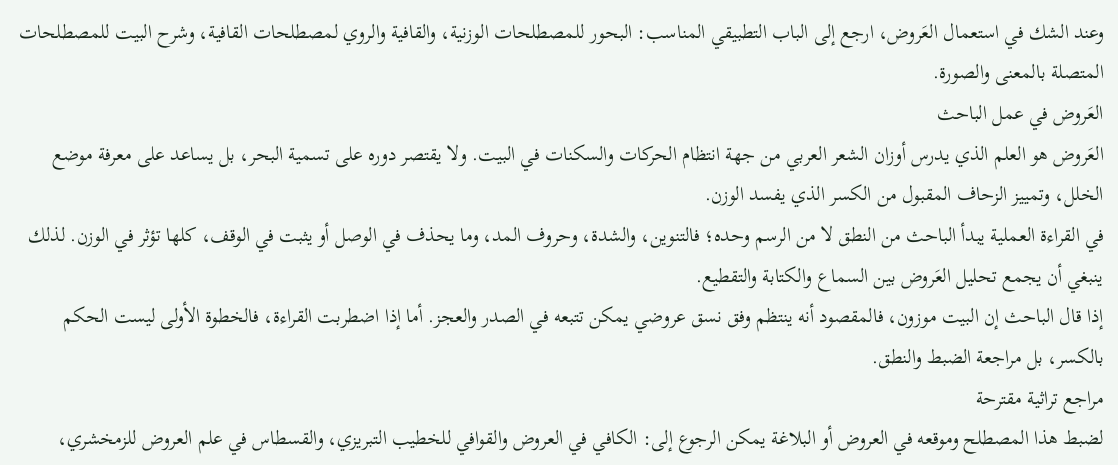وعند الشك في استعمال العَروض، ارجع إلى الباب التطبيقي المناسب: البحور للمصطلحات الوزنية، والقافية والروي لمصطلحات القافية، وشرح البيت للمصطلحات المتصلة بالمعنى والصورة.
العَروض في عمل الباحث
العَروض هو العلم الذي يدرس أوزان الشعر العربي من جهة انتظام الحركات والسكنات في البيت. ولا يقتصر دوره على تسمية البحر، بل يساعد على معرفة موضع الخلل، وتمييز الزحاف المقبول من الكسر الذي يفسد الوزن.
في القراءة العملية يبدأ الباحث من النطق لا من الرسم وحده؛ فالتنوين، والشدة، وحروف المد، وما يحذف في الوصل أو يثبت في الوقف، كلها تؤثر في الوزن. لذلك ينبغي أن يجمع تحليل العَروض بين السماع والكتابة والتقطيع.
إذا قال الباحث إن البيت موزون، فالمقصود أنه ينتظم وفق نسق عروضي يمكن تتبعه في الصدر والعجز. أما إذا اضطربت القراءة، فالخطوة الأولى ليست الحكم بالكسر، بل مراجعة الضبط والنطق.
مراجع تراثية مقترحة
لضبط هذا المصطلح وموقعه في العروض أو البلاغة يمكن الرجوع إلى: الكافي في العروض والقوافي للخطيب التبريزي، والقسطاس في علم العروض للزمخشري،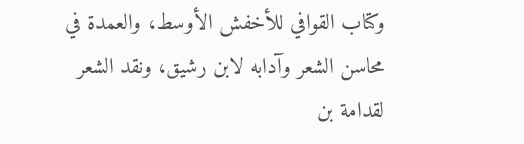وكتاب القوافي للأخفش الأوسط، والعمدة في محاسن الشعر وآدابه لابن رشيق، ونقد الشعر لقدامة بن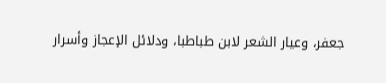جعفر، وعيار الشعر لابن طباطبا، ودلائل الإعجاز وأسرار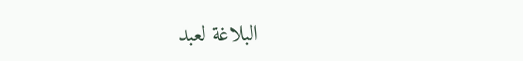البلاغة لعبد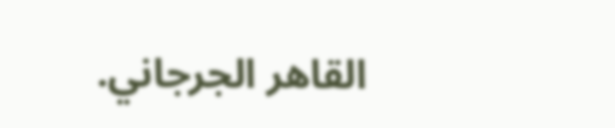القاهر الجرجاني.